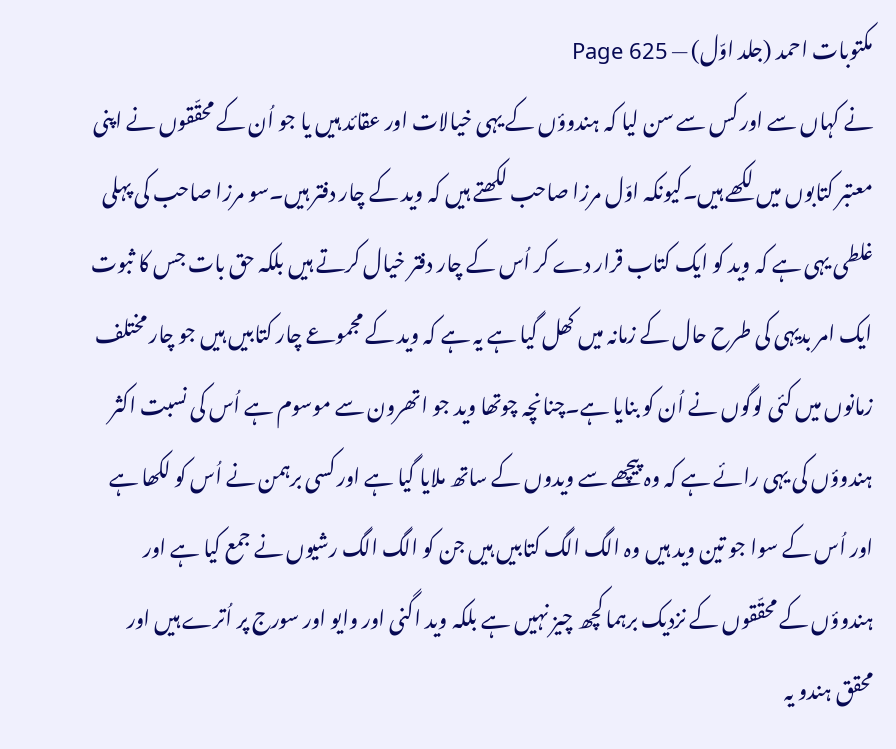مکتوبات احمد (جلد اوّل) — Page 625
نے کہاں سے اور کس سے سن لیا کہ ہندوؤں کے یہی خیالات اور عقائد ہیں یا جو اُن کے محقّقوں نے اپنی معتبر کتابوں میں لکھے ہیں۔کیونکہ اوّل مرزا صاحب لکھتے ہیں کہ وید کے چار دفتر ہیں۔سو مرزا صاحب کی پہلی غلطی یہی ہے کہ وید کو ایک کتاب قرار دے کر اُس کے چار دفتر خیال کرتے ہیں بلکہ حق بات جس کا ثبوت ایک امر بدیہی کی طرح حال کے زمانہ میں کھل گیا ہے یہ ہے کہ وید کے مجموعے چار کتابیں ہیں جو چار مختلف زمانوں میں کئی لوگوں نے اُن کو بنایا ہے۔چنانچہ چوتھا وید جو اتھرون سے موسوم ہے اُس کی نسبت اکثر ہندوؤں کی یہی رائے ہے کہ وہ پیچھے سے ویدوں کے ساتھ ملایا گیا ہے اور کسی برہمن نے اُس کو لکھا ہے اور اُس کے سوا جو تین وید ہیں وہ الگ الگ کتابیں ہیں جن کو الگ الگ رشیوں نے جمع کیا ہے اور ہندوؤں کے محقّقوں کے نزدیک برہما کچھ چیز نہیں ہے بلکہ وید اگنی اور وایو اور سورج پر اُترے ہیں اور محقق ہندو یہ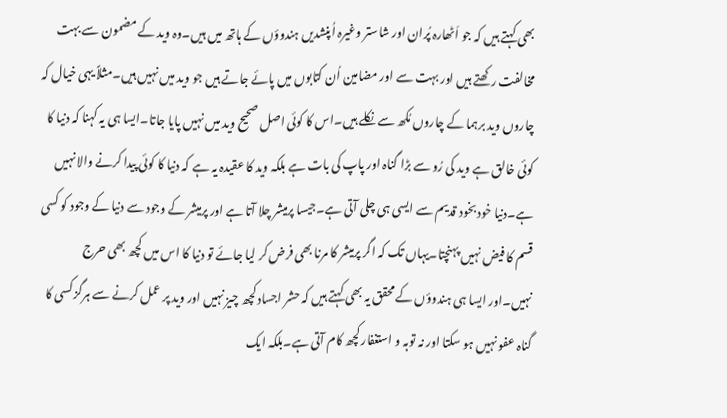بھی کہتے ہیں کہ جو اَٹھارہ پُران اور شاستر وغیرہ اُپنشدیں ہندوؤں کے ہاتھ میں ہیں۔وہ وید کے مضمون سے بہت مخالفت رکھتے ہیں اور بہت سے اور مضامین اُن کتابوں میں پائے جاتے ہیں جو وید میں نہیں ہیں۔مثلاً یہی خیال کہ چاروں وید برہما کے چاروں مُکھ سے نکلے ہیں۔اس کا کوئی اصل صحیح وید میں نہیں پایا جاتا۔ایسا ہی یہ کہنا کہ دنیا کا کوئی خالق ہے وید کی رُو سے بڑا گناہ اور پاپ کی بات ہے بلکہ وید کا عقیدہ یہ ہے کہ دنیا کا کوئی پیدا کرنے والا نہیں ہے۔دنیا خود بخود قدیم سے ایسی ہی چلی آتی ہے۔جیسا پرمیشر چلا آتا ہے اور پرمیشر کے وجود سے دنیا کے وجود کو کسی قسم کا فیض نہیں پہنچتا۔یہاں تک کہ اگر پرمیشر کا مرنا بھی فرض کر لیا جائے تو دنیا کا اس میں کچھ بھی حرج نہیں۔اور ایسا ہی ہندوؤں کے محقق یہ بھی کہتے ہیں کہ حشر اجساد کچھ چیز نہیں اور وید پر عمل کرنے سے ہرگز کسی کا گناہ عفو نہیں ہو سکتا اور نہ توبہ و استغفار کچھ کام آتی ہے۔بلکہ ایک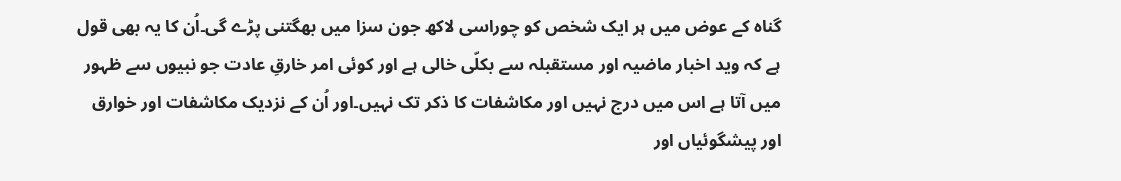گناہ کے عوض میں ہر ایک شخص کو چوراسی لاکھ جون سزا میں بھگتنی پڑے گی۔اُن کا یہ بھی قول ہے کہ وید اخبار ماضیہ اور مستقبلہ سے بکلّی خالی ہے اور کوئی امر خارقِ عادت جو نبیوں سے ظہور میں آتا ہے اس میں درج نہیں اور مکاشفات کا ذکر تک نہیں۔اور اُن کے نزدیک مکاشفات اور خوارق اور پیشگوئیاں اور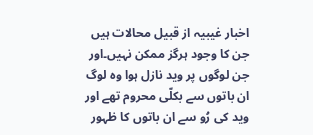اخبار غیبیہ از قبیل محالات ہیں جن کا وجود ہرگز ممکن نہیں۔اور جن لوگوں پر وید نازل ہوا وہ لوگ ان باتوں سے بکلّی محروم تھے اور وید کی رُو سے ان باتوں کا ظہور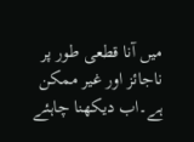میں آنا قطعی طور پر ناجائز اور غیر ممکن ہے۔اب دیکھنا چاہئے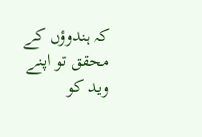کہ ہندوؤں کے محقق تو اپنے وید کو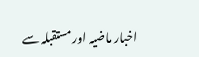اخبار ماضیہ اور مستقبلہ سے